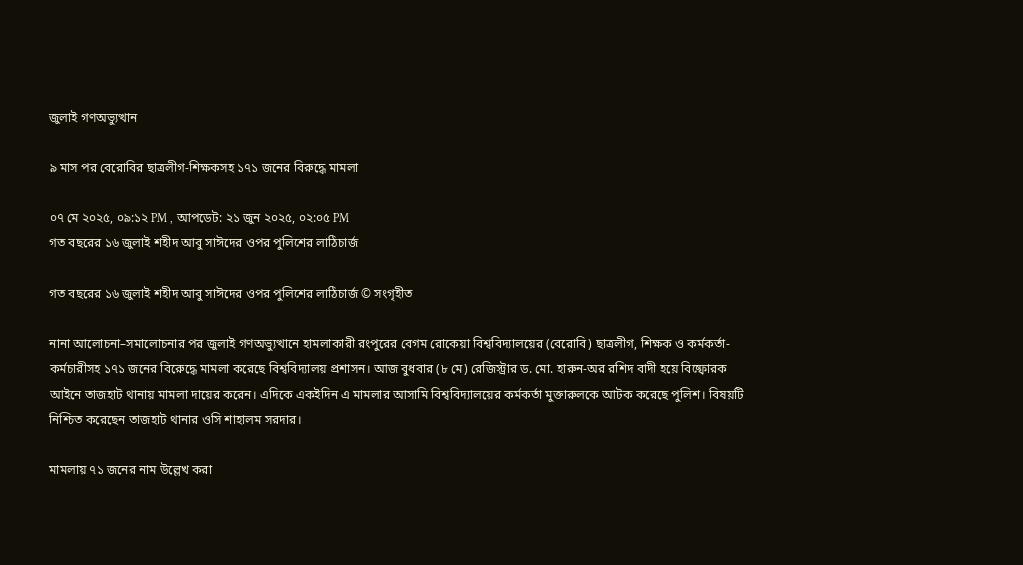জুলাই গণঅভ্যুত্থান

৯ মাস পর বেরোবির ছাত্রলীগ-শিক্ষকসহ ১৭১ জনের বিরুদ্ধে মামলা

০৭ মে ২০২৫, ০৯:১২ PM , আপডেট: ২১ জুন ২০২৫, ০২:০৫ PM
গত বছরের ১৬ জুলাই শহীদ আবু সাঈদের ওপর পুলিশের লাঠিচার্জ

গত বছরের ১৬ জুলাই শহীদ আবু সাঈদের ওপর পুলিশের লাঠিচার্জ © সংগৃহীত

নানা আলোচনা–সমালোচনার পর জুলাই গণঅভ্যুত্থানে হামলাকারী রংপুরের বেগম রোকেয়া বিশ্ববিদ্যালয়ের (বেরোবি) ছাত্রলীগ, শিক্ষক ও কর্মকর্তা-কর্মচারীসহ ১৭১ জনের বিরেুদ্ধে মামলা করেছে বিশ্ববিদ্যালয় প্রশাসন। আজ বুধবার (৮ মে) রেজিস্ট্রার ড. মো. হারুন-অর রশিদ বাদী হয়ে বিষ্ফোরক আইনে তাজহাট থানায় মামলা দায়ের করেন। এদিকে একইদিন এ মামলার আসামি বিশ্ববিদ্যালয়ের কর্মকর্তা মুক্তারুলকে আটক করেছে পুলিশ। বিষয়টি নিশ্চিত করেছেন তাজহাট থানার ওসি শাহালম সরদার।

মামলায় ৭১ জনের নাম উল্লেখ করা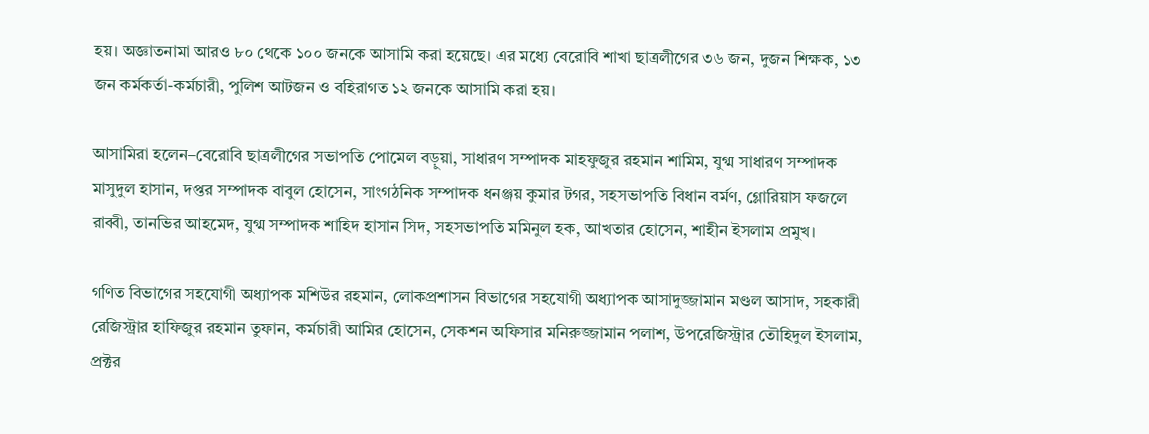হয়। অজ্ঞাতনামা আরও ৮০ থেকে ১০০ জনকে আসামি করা হয়েছে। এর মধ্যে বেরোবি শাখা ছাত্রলীগের ৩৬ জন, দুজন শিক্ষক, ১৩ জন কর্মকর্তা-কর্মচারী, পুলিশ আটজন ও বহিরাগত ১২ জনকে আসামি করা হয়।

আসামিরা হলেন–বেরোবি ছাত্রলীগের সভাপতি পোমেল বড়ুয়া, সাধারণ সম্পাদক মাহফুজুর রহমান শামিম, যুগ্ম সাধারণ সম্পাদক মাসুদুল হাসান, দপ্তর সম্পাদক বাবুল হোসেন, সাংগঠনিক সম্পাদক ধনঞ্জয় কুমার টগর, সহসভাপতি বিধান বর্মণ, গ্লোরিয়াস ফজলে রাব্বী, তানভির আহমেদ, যুগ্ম সম্পাদক শাহিদ হাসান সিদ, সহসভাপতি মমিনুল হক, আখতার হোসেন, শাহীন ইসলাম প্রমুখ।

গণিত বিভাগের সহযোগী অধ্যাপক মশিউর রহমান, লোকপ্রশাসন বিভাগের সহযোগী অধ্যাপক আসাদুজ্জামান মণ্ডল আসাদ, সহকারী রেজিস্ট্রার হাফিজুর রহমান তুফান, কর্মচারী আমির হোসেন, সেকশন অফিসার মনিরুজ্জামান পলাশ, উপরেজিস্ট্রার তৌহিদুল ইসলাম, প্রক্টর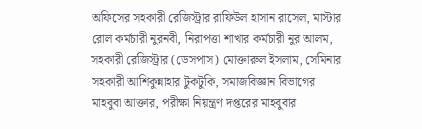অফিসের সহকারী রেজিস্ট্রার রাফিউল হাসান রাসেল, মাস্টার রোল কর্মচারী নুরনবী, নিরাপত্তা শাখার কর্মচারী নুর আলম, সহকারী রেজিস্ট্রার (ডেসপাস) মোক্তারুল ইসলাম, সেমিনার সহকারী আশিকুন্নাহার টুকটুকি, সমাজবিজ্ঞান বিভাগের মাহবুবা আক্তার, পরীক্ষা নিয়ন্ত্রণ দপ্তরের মাহবুবার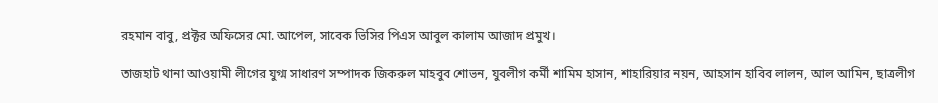রহমান বাবু, প্রক্টর অফিসের মো. আপেল, সাবেক ভিসির পিএস আবুল কালাম আজাদ প্রমুখ।

তাজহাট থানা আওয়ামী লীগের যুগ্ম সাধারণ সম্পাদক জিকরুল মাহবুব শোভন, যুবলীগ কর্মী শামিম হাসান, শাহারিয়ার নয়ন, আহসান হাবিব লালন, আল আমিন, ছাত্রলীগ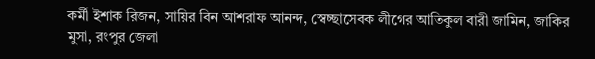কর্মী ইশাক রিজন, সায়ির বিন আশরাফ আনন্দ, স্বেচ্ছাসেবক লীগের আতিকুল বারী জামিন, জাকির মুসা, রংপুর জেলা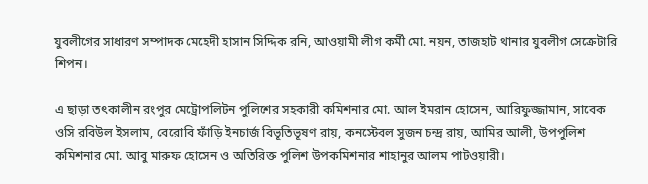যুবলীগের সাধারণ সম্পাদক মেহেদী হাসান সিদ্দিক রনি, আওয়ামী লীগ কর্মী মো. নয়ন, তাজহাট থানার যুবলীগ সেক্রেটারি শিপন।

এ ছাড়া তৎকালীন রংপুর মেট্রোপলিটন পুলিশের সহকারী কমিশনার মো. আল ইমরান হোসেন, আরিফুজ্জামান, সাবেক ওসি রবিউল ইসলাম, বেরোবি ফাঁড়ি ইনচার্জ বিভূতিভূষণ রায়, কনস্টেবল সুজন চন্দ্র রায়, আমির আলী, উপপুলিশ কমিশনার মো. আবু মারুফ হোসেন ও অতিরিক্ত পুলিশ উপকমিশনার শাহানুর আলম পাটওয়ারী।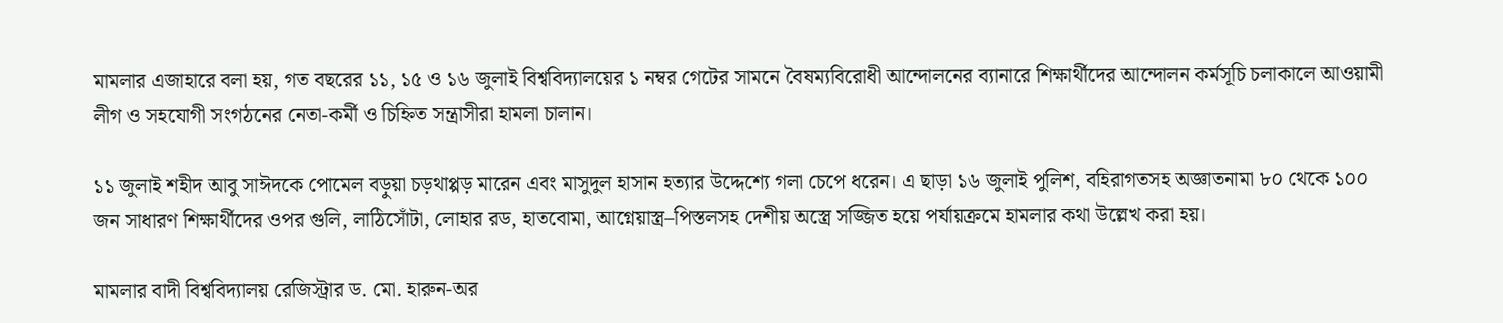মামলার এজাহারে বলা হয়, গত বছরের ১১, ১৫ ও ১৬ জুলাই বিশ্ববিদ্যালয়ের ১ নম্বর গেটের সামনে বৈষম্যবিরোধী আন্দোলনের ব্যানারে শিক্ষার্থীদের আন্দোলন কর্মসূচি চলাকালে আওয়ামী লীগ ও সহযোগী সংগঠনের নেতা-কর্মী ও চিহ্নিত সন্ত্রাসীরা হামলা চালান।

১১ জুলাই শহীদ আবু সাঈদকে পোমেল বড়ুয়া চড়থাপ্পড় মারেন এবং মাসুদুল হাসান হত্যার উদ্দেশ্যে গলা চেপে ধরেন। এ ছাড়া ১৬ জুলাই পুলিশ, বহিরাগতসহ অজ্ঞাতনামা ৮০ থেকে ১০০ জন সাধারণ শিক্ষার্থীদের ওপর গুলি, লাঠিসোঁটা, লোহার রড, হাতবোমা, আগ্নেয়াস্ত্র–পিস্তলসহ দেশীয় অস্ত্রে সজ্জিত হয়ে পর্যায়ক্রমে হামলার কথা উল্লেখ করা হয়।

মামলার বাদী বিশ্ববিদ্যালয় রেজিস্ট্রার ড. মো. হারুন-অর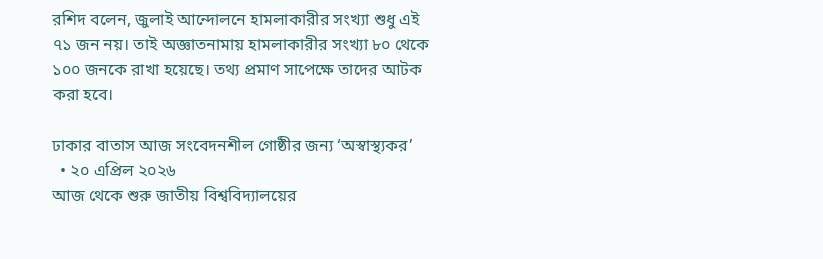রশিদ বলেন, জুলাই আন্দোলনে হামলাকারীর সংখ্যা শুধু এই ৭১ জন নয়। তাই অজ্ঞাতনামায় হামলাকারীর সংখ্যা ৮০ থেকে ১০০ জনকে রাখা হয়েছে। তথ্য প্রমাণ সাপেক্ষে তাদের আটক করা হবে।

ঢাকার বাতাস আজ সংবেদনশীল গোষ্ঠীর জন্য ‘অস্বাস্থ্যকর’
  • ২০ এপ্রিল ২০২৬
আজ থেকে শুরু জাতীয় বিশ্ববিদ্যালয়ের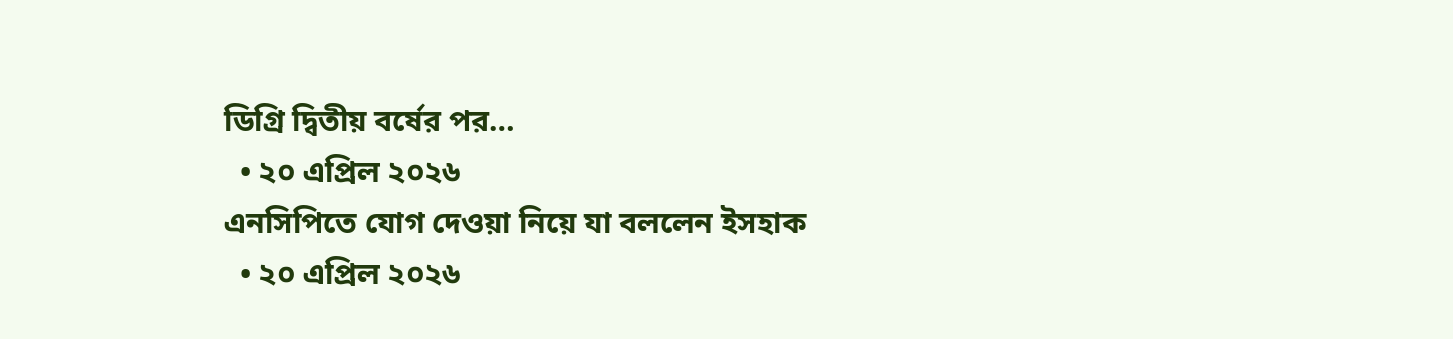ডিগ্রি দ্বিতীয় বর্ষের পর…
  • ২০ এপ্রিল ২০২৬
এনসিপিতে যোগ দেওয়া নিয়ে যা বললেন ইসহাক
  • ২০ এপ্রিল ২০২৬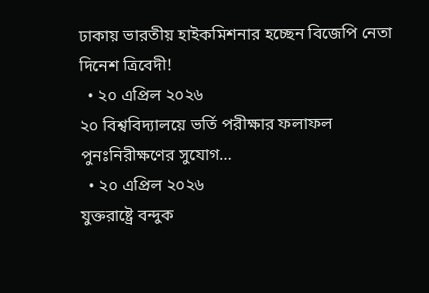ঢাকায় ভারতীয় হাইকমিশনার হচ্ছেন বিজেপি নেতা দিনেশ ত্রিবেদী!
  • ২০ এপ্রিল ২০২৬
২০ বিশ্ববিদ্যালয়ে ভর্তি পরীক্ষার ফলাফল পুনঃনিরীক্ষণের সুযোগ…
  • ২০ এপ্রিল ২০২৬
যুক্তরাষ্ট্রে বন্দুক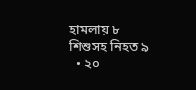হামলায় ৮ শিশুসহ নিহত ৯
  • ২০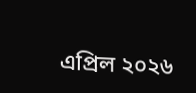এপ্রিল ২০২৬